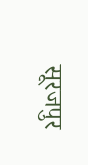सूरजपुर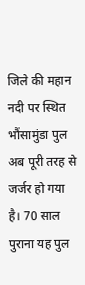जिले की महान नदी पर स्थित भौंसामुंडा पुल अब पूरी तरह से जर्जर हो गया है। 70 साल पुराना यह पुल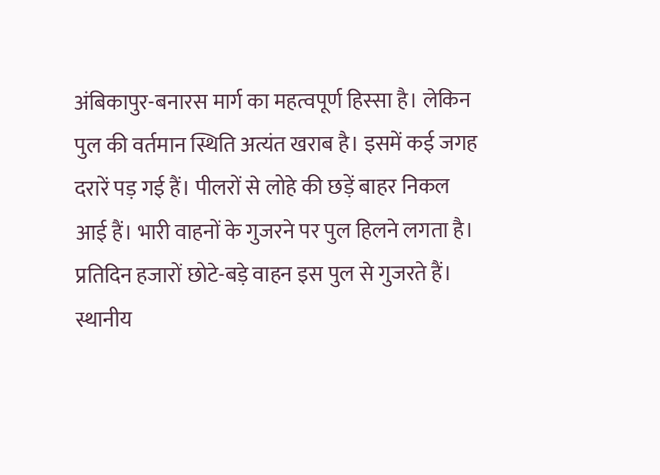अंबिकापुर-बनारस मार्ग का महत्वपूर्ण हिस्सा है। लेकिन पुल की वर्तमान स्थिति अत्यंत खराब है। इसमें कई जगह दरारें पड़ गई हैं। पीलरों से लोहे की छड़ें बाहर निकल आई हैं। भारी वाहनों के गुजरने पर पुल हिलने लगता है। प्रतिदिन हजारों छोटे-बड़े वाहन इस पुल से गुजरते हैं। स्थानीय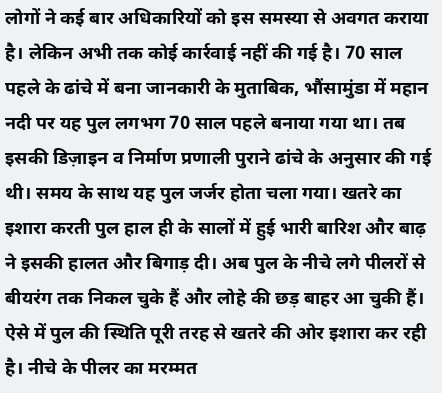लोगों ने कई बार अधिकारियों को इस समस्या से अवगत कराया है। लेकिन अभी तक कोई कार्रवाई नहीं की गई है। 70 साल पहले के ढांचे में बना जानकारी के मुताबिक, भौंसामुंडा में महान नदी पर यह पुल लगभग 70 साल पहले बनाया गया था। तब इसकी डिज़ाइन व निर्माण प्रणाली पुराने ढांचे के अनुसार की गई थी। समय के साथ यह पुल जर्जर होता चला गया। खतरे का इशारा करती पुल हाल ही के सालों में हुई भारी बारिश और बाढ़ ने इसकी हालत और बिगाड़ दी। अब पुल के नीचे लगे पीलरों से बीयरंग तक निकल चुके हैं और लोहे की छड़ बाहर आ चुकी हैं। ऐसे में पुल की स्थिति पूरी तरह से खतरे की ओर इशारा कर रही है। नीचे के पीलर का मरम्मत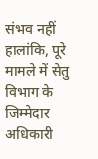संभव नहीं हालांकि, पूरे मामले में सेतु विभाग के जिम्मेदार अधिकारी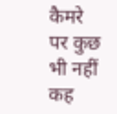कैमरे पर कुछ भी नहीं कह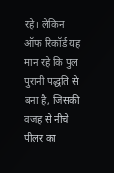रहे। लेकिन ऑफ रिकॉर्ड यह मान रहे कि पुल पुरानी पद्धति से बना है, जिसकी वजह से नीचे पीलर का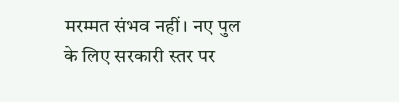मरम्मत संभव नहीं। नए पुल के लिए सरकारी स्तर पर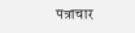पत्राचार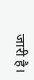जारी है।